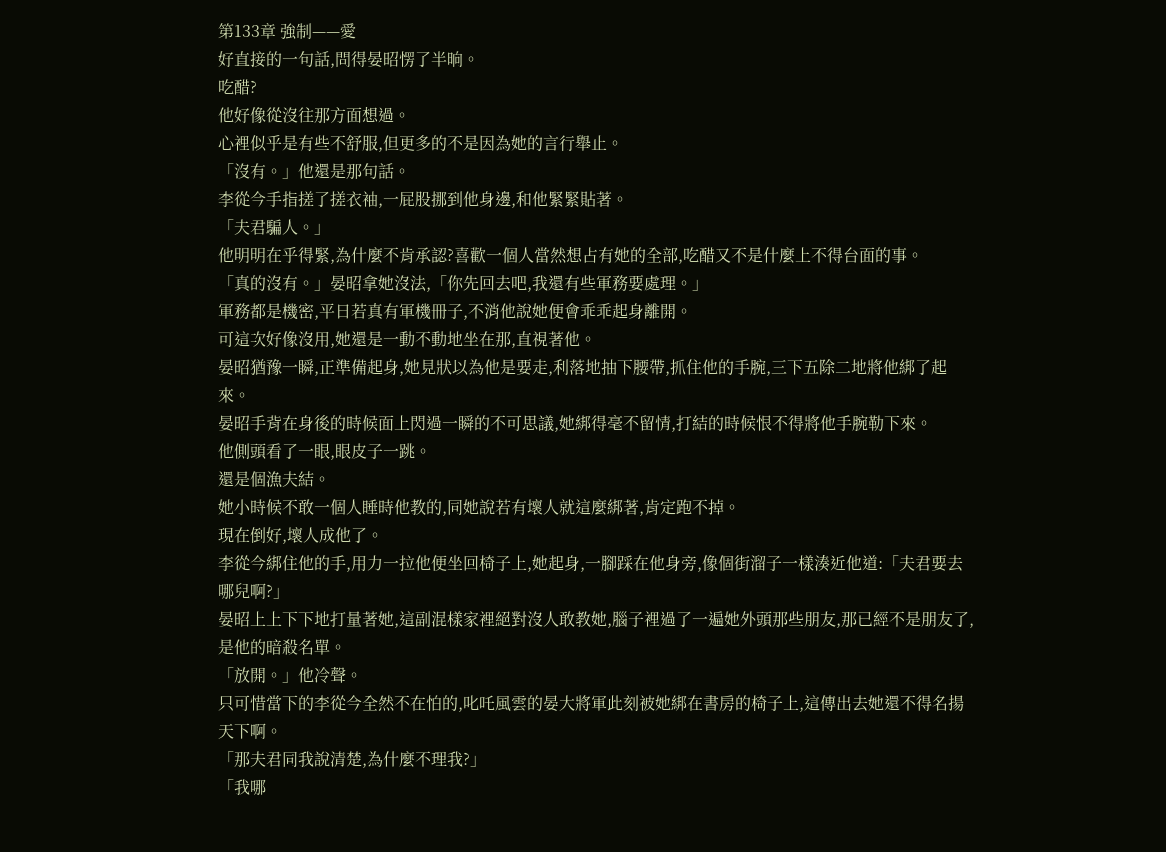第133章 強制——愛
好直接的一句話,問得晏昭愣了半晌。
吃醋?
他好像從沒往那方面想過。
心裡似乎是有些不舒服,但更多的不是因為她的言行舉止。
「沒有。」他還是那句話。
李從今手指搓了搓衣袖,一屁股挪到他身邊,和他緊緊貼著。
「夫君騙人。」
他明明在乎得緊,為什麼不肯承認?喜歡一個人當然想占有她的全部,吃醋又不是什麼上不得台面的事。
「真的沒有。」晏昭拿她沒法,「你先回去吧,我還有些軍務要處理。」
軍務都是機密,平日若真有軍機冊子,不消他說她便會乖乖起身離開。
可這次好像沒用,她還是一動不動地坐在那,直視著他。
晏昭猶豫一瞬,正準備起身,她見狀以為他是要走,利落地抽下腰帶,抓住他的手腕,三下五除二地將他綁了起來。
晏昭手背在身後的時候面上閃過一瞬的不可思議,她綁得毫不留情,打結的時候恨不得將他手腕勒下來。
他側頭看了一眼,眼皮子一跳。
還是個漁夫結。
她小時候不敢一個人睡時他教的,同她說若有壞人就這麼綁著,肯定跑不掉。
現在倒好,壞人成他了。
李從今綁住他的手,用力一拉他便坐回椅子上,她起身,一腳踩在他身旁,像個街溜子一樣湊近他道:「夫君要去哪兒啊?」
晏昭上上下下地打量著她,這副混樣家裡絕對沒人敢教她,腦子裡過了一遍她外頭那些朋友,那已經不是朋友了,是他的暗殺名單。
「放開。」他冷聲。
只可惜當下的李從今全然不在怕的,叱吒風雲的晏大將軍此刻被她綁在書房的椅子上,這傳出去她還不得名揚天下啊。
「那夫君同我說清楚,為什麼不理我?」
「我哪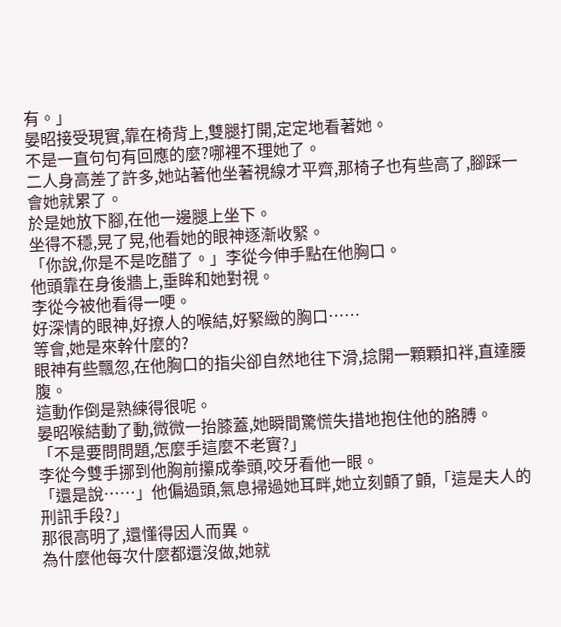有。」
晏昭接受現實,靠在椅背上,雙腿打開,定定地看著她。
不是一直句句有回應的麼?哪裡不理她了。
二人身高差了許多,她站著他坐著視線才平齊,那椅子也有些高了,腳踩一會她就累了。
於是她放下腳,在他一邊腿上坐下。
坐得不穩,晃了晃,他看她的眼神逐漸收緊。
「你說,你是不是吃醋了。」李從今伸手點在他胸口。
他頭靠在身後牆上,垂眸和她對視。
李從今被他看得一哽。
好深情的眼神,好撩人的喉結,好緊緻的胸口……
等會,她是來幹什麼的?
眼神有些飄忽,在他胸口的指尖卻自然地往下滑,捻開一顆顆扣袢,直達腰腹。
這動作倒是熟練得很呢。
晏昭喉結動了動,微微一抬膝蓋,她瞬間驚慌失措地抱住他的胳膊。
「不是要問問題,怎麼手這麼不老實?」
李從今雙手挪到他胸前攥成拳頭,咬牙看他一眼。
「還是說……」他偏過頭,氣息掃過她耳畔,她立刻顫了顫,「這是夫人的刑訊手段?」
那很高明了,還懂得因人而異。
為什麼他每次什麼都還沒做,她就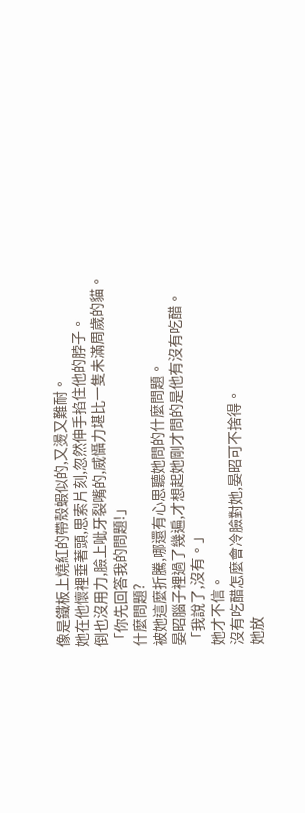像是鐵板上燒紅的帶殼蝦似的,又燙又難耐。
她在他懷裡垂著頭,思索片刻,忽然伸手掐住他的脖子。
倒也沒用力,臉上呲牙裂嘴的,威懾力堪比一隻未滿周歲的貓。
「你先回答我的問題!」
什麼問題?
被她這麼折騰,哪還有心思聽她問的什麼問題。
晏昭腦子裡過了幾遍,才想起她剛才問的是他有沒有吃醋。
「我說了,沒有。」
她才不信。
沒有吃醋怎麼會冷臉對她,晏昭可不捨得。
她放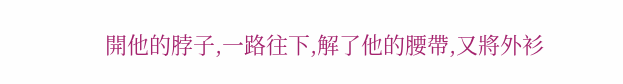開他的脖子,一路往下,解了他的腰帶,又將外衫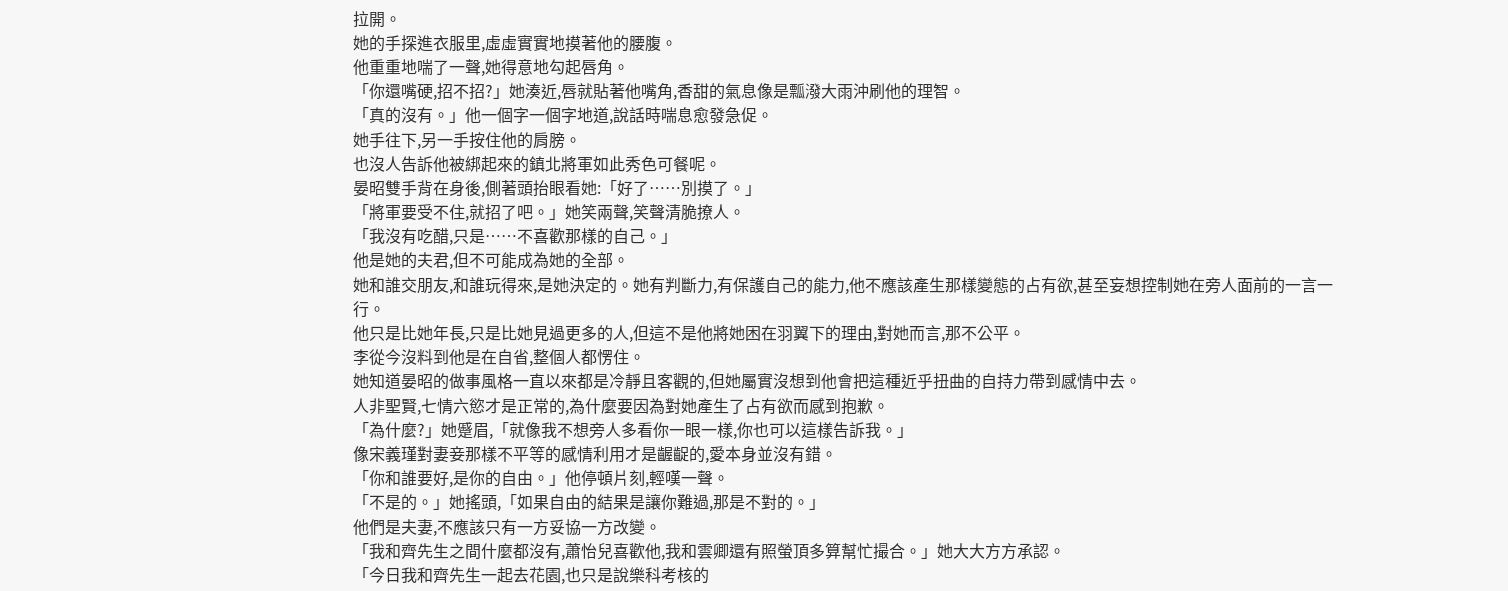拉開。
她的手探進衣服里,虛虛實實地摸著他的腰腹。
他重重地喘了一聲,她得意地勾起唇角。
「你還嘴硬,招不招?」她湊近,唇就貼著他嘴角,香甜的氣息像是瓢潑大雨沖刷他的理智。
「真的沒有。」他一個字一個字地道,說話時喘息愈發急促。
她手往下,另一手按住他的肩膀。
也沒人告訴他被綁起來的鎮北將軍如此秀色可餐呢。
晏昭雙手背在身後,側著頭抬眼看她:「好了……別摸了。」
「將軍要受不住,就招了吧。」她笑兩聲,笑聲清脆撩人。
「我沒有吃醋,只是……不喜歡那樣的自己。」
他是她的夫君,但不可能成為她的全部。
她和誰交朋友,和誰玩得來,是她決定的。她有判斷力,有保護自己的能力,他不應該產生那樣變態的占有欲,甚至妄想控制她在旁人面前的一言一行。
他只是比她年長,只是比她見過更多的人,但這不是他將她困在羽翼下的理由,對她而言,那不公平。
李從今沒料到他是在自省,整個人都愣住。
她知道晏昭的做事風格一直以來都是冷靜且客觀的,但她屬實沒想到他會把這種近乎扭曲的自持力帶到感情中去。
人非聖賢,七情六慾才是正常的,為什麼要因為對她產生了占有欲而感到抱歉。
「為什麼?」她蹙眉,「就像我不想旁人多看你一眼一樣,你也可以這樣告訴我。」
像宋義瑾對妻妾那樣不平等的感情利用才是齷齪的,愛本身並沒有錯。
「你和誰要好,是你的自由。」他停頓片刻,輕嘆一聲。
「不是的。」她搖頭,「如果自由的結果是讓你難過,那是不對的。」
他們是夫妻,不應該只有一方妥協一方改變。
「我和齊先生之間什麼都沒有,蕭怡兒喜歡他,我和雲卿還有照螢頂多算幫忙撮合。」她大大方方承認。
「今日我和齊先生一起去花園,也只是說樂科考核的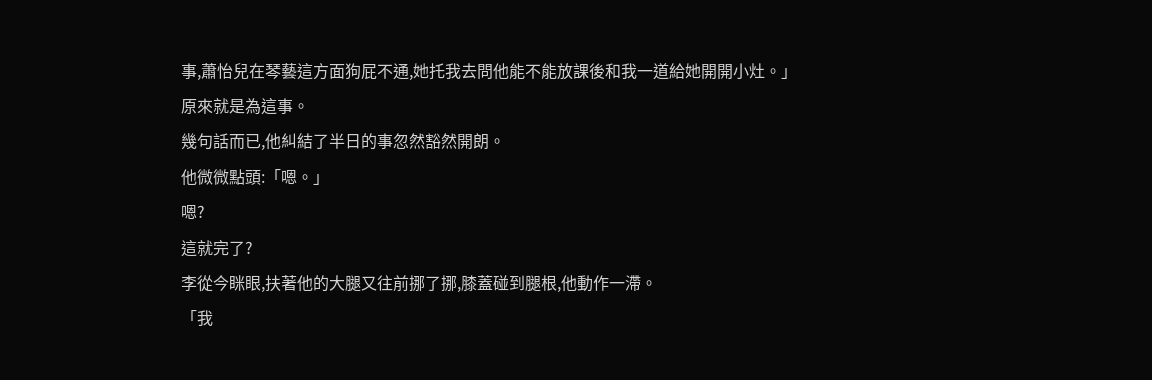事,蕭怡兒在琴藝這方面狗屁不通,她托我去問他能不能放課後和我一道給她開開小灶。」
原來就是為這事。
幾句話而已,他糾結了半日的事忽然豁然開朗。
他微微點頭:「嗯。」
嗯?
這就完了?
李從今眯眼,扶著他的大腿又往前挪了挪,膝蓋碰到腿根,他動作一滯。
「我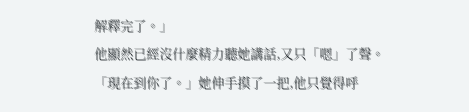解釋完了。」
他顯然已經沒什麼精力聽她講話,又只「嗯」了聲。
「現在到你了。」她伸手摸了一把,他只覺得呼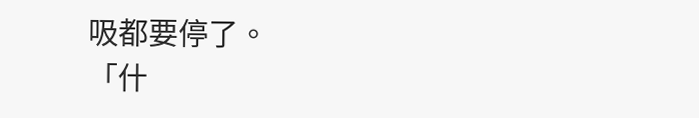吸都要停了。
「什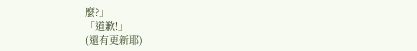麼?」
「道歉!」
(還有更新耶)